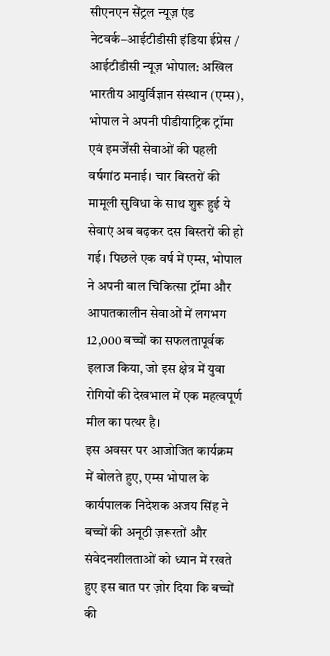सीएनएन सेंट्रल न्यूज़ एंड नेटवर्क–आईटीडीसी इंडिया ईप्रेस / आईटीडीसी न्यूज़ भोपाल: अखिल भारतीय आयुर्विज्ञान संस्थान (एम्स), भोपाल ने अपनी पीडीयाट्रिक ट्रॉमा एवं इमर्जेंसी सेवाओं की पहली वर्षगांठ मनाई। चार बिस्तरों की मामूली सुविधा के साथ शुरू हुई ये सेवाएं अब बढ़कर दस बिस्तरों की हो गई। पिछले एक वर्ष में एम्स, भोपाल ने अपनी बाल चिकित्सा ट्रॉमा और आपातकालीन सेवाओं में लगभग 12,000 बच्चों का सफलतापूर्वक इलाज किया, जो इस क्षेत्र में युवा रोगियों की देखभाल में एक महत्वपूर्ण मील का पत्थर है।
इस अवसर पर आजोजित कार्यक्रम में बोलते हुए, एम्स भोपाल के कार्यपालक निदेशक अजय सिंह ने बच्चों की अनूठी ज़रूरतों और संवेदनशीलताओं को ध्यान में रखते हुए इस बात पर ज़ोर दिया कि बच्चों की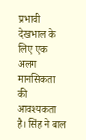प्रभावी देखभाल के लिए एक अलग मानसिकता की आवश्यकता है। सिंह ने बाल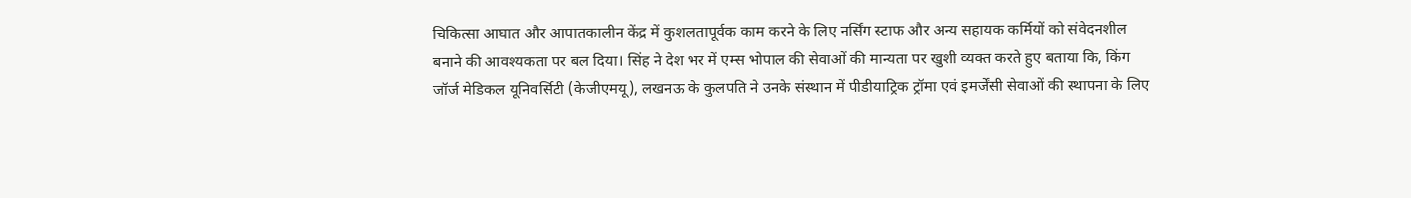चिकित्सा आघात और आपातकालीन केंद्र में कुशलतापूर्वक काम करने के लिए नर्सिंग स्टाफ और अन्य सहायक कर्मियों को संवेदनशील बनाने की आवश्यकता पर बल दिया। सिंह ने देश भर में एम्स भोपाल की सेवाओं की मान्यता पर खुशी व्यक्त करते हुए बताया कि, किंग जॉर्ज मेडिकल यूनिवर्सिटी (केजीएमयू), लखनऊ के कुलपति ने उनके संस्थान में पीडीयाट्रिक ट्रॉमा एवं इमर्जेंसी सेवाओं की स्थापना के लिए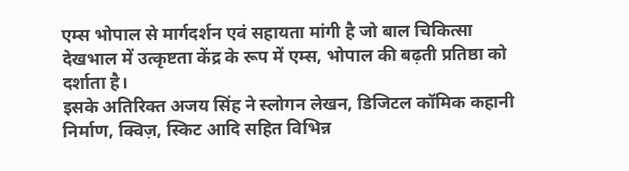एम्स भोपाल से मार्गदर्शन एवं सहायता मांगी है जो बाल चिकित्सा देखभाल में उत्कृष्टता केंद्र के रूप में एम्स, भोपाल की बढ़ती प्रतिष्ठा को दर्शाता है।
इसके अतिरिक्त अजय सिंह ने स्लोगन लेखन, डिजिटल कॉमिक कहानी निर्माण, क्विज़, स्किट आदि सहित विभिन्न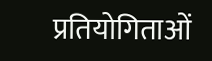प्रतियोगिताओं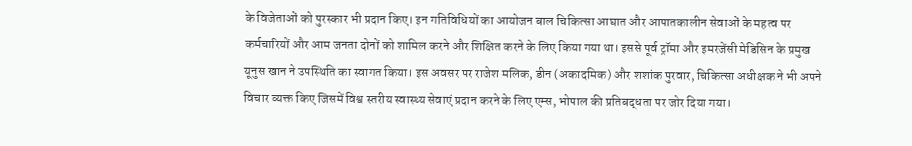के विजेताओं को पुरस्कार भी प्रदान किए। इन गतिविधियों का आयोजन बाल चिकित्सा आघात और आपातकालीन सेवाओं के महत्व पर कर्मचारियों और आम जनता दोनों को शामिल करने और शिक्षित करने के लिए किया गया था। इससे पूर्व ट्रॉमा और इमरजेंसी मेडिसिन के प्रमुख यूनुस खान ने उपस्थिति का स्वागत किया। इस अवसर पर राजेश मलिक, डीन (अकादमिक) और शशांक पुरवार, चिकित्सा अधीक्षक ने भी अपने विचार व्यक्त किए जिसमें विश्व स्तरीय स्वास्थ्य सेवाएं प्रदान करने के लिए एम्स, भोपाल की प्रतिबद्धता पर जोर दिया गया।